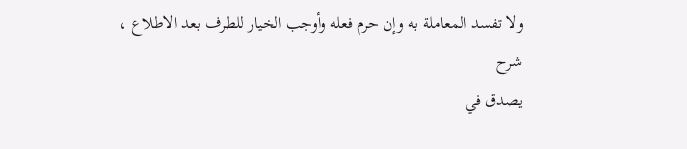ولا تفسد المعاملة به وإن حرم فعله وأوجب الخيار للطرف بعد الاطلاع ،
شرح
يصدق في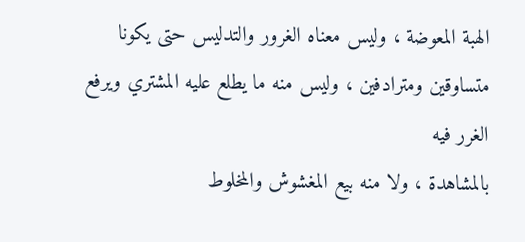الهبة المعوضة ، وليس معناه الغرور والتدليس حتى يكونا
متساوقين ومترادفين ، وليس منه ما يطلع عليه المشتري ويرفع الغرر فيه
بالمشاهدة ، ولا منه بيع المغشوش والمخلوط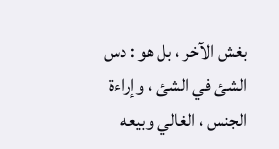بغش الآخر ، بل هو : دس
الشئ في الشئ ، وإراءة الجنس ، الغالي وبيعه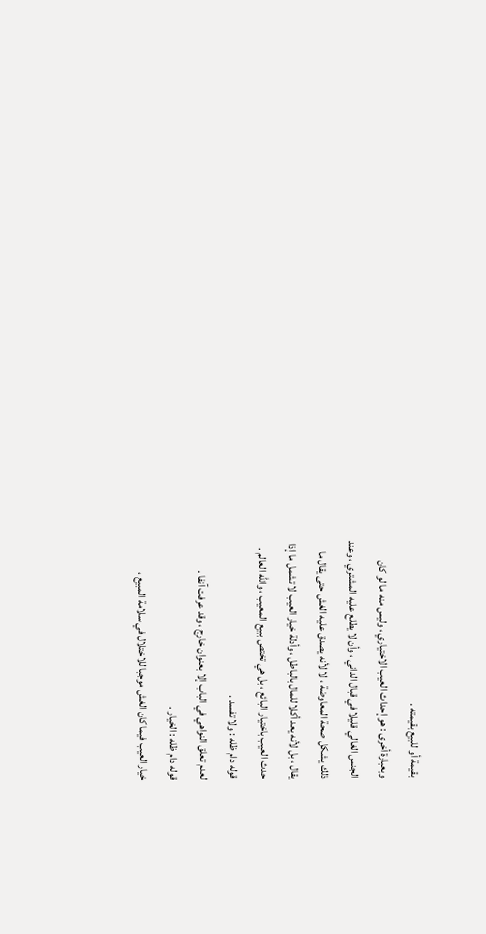بقيمة أو للبيع بقيمته .
وبعبارة أخرى : هو إحداث العيب الاختياري ، وليس منه ما لو كان
الجنس الغالي قليلا في قبال الداني ، وأن لا يطلع عليه المشتري ، وعند
ذلك يشكل صحة المعاوضة ، لا لأنه يصدق عليه الغش حتى يقال ما
يقال ، بل لأنه يعد أكلا للمال بالباطل ، وأدلة خيار العيب لا تشمل ما إذا
حدث العيب باختيار البائع ، بل هي تختص ببيع المعيب ، والله العالم .
قوله دام ظله : ولا تفسد .
لعدم تعلق النواهي في الباب إلا بعنوان خارج ، وقد عرفت آنفا .
قوله دام ظله : الخيار .
خيار العيب فيما كان الغش موجبا للاختلال في سلامة المبيع ،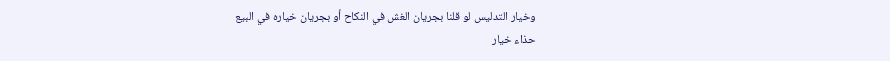وخيار التدليس لو قلنا بجريان الغش في النكاح أو بجريان خياره في البيع
حذاء خيار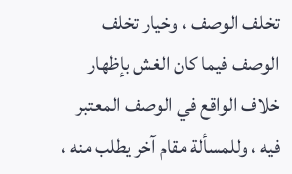تخلف الوصف ، وخيار تخلف الوصف فيما كان الغش بإظهار
خلاف الواقع في الوصف المعتبر فيه ، وللمسألة مقام آخر يطلب منه ،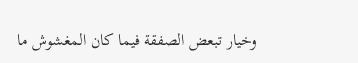وخيار تبعض الصفقة فيما كان المغشوش ما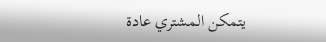يتمكن المشتري عادة